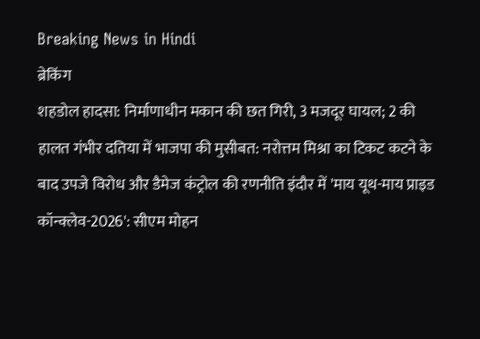Breaking News in Hindi
ब्रेकिंग
शहडोल हादसा: निर्माणाधीन मकान की छत गिरी, 3 मजदूर घायल; 2 की हालत गंभीर दतिया में भाजपा की मुसीबत: नरोत्तम मिश्रा का टिकट कटने के बाद उपजे विरोध और डैमेज कंट्रोल की रणनीति इंदौर में 'माय यूथ-माय प्राइड कॉन्क्लेव-2026': सीएम मोहन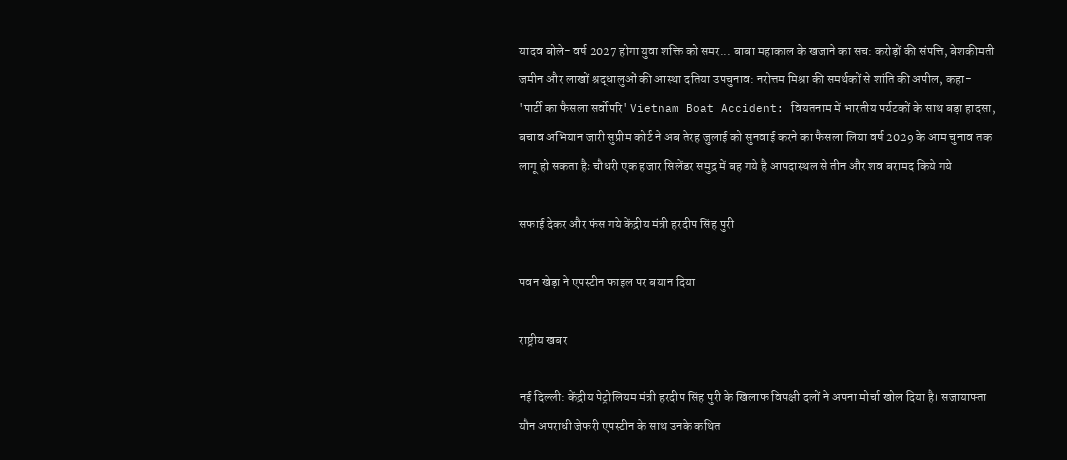यादव बोले- वर्ष 2027 होगा युवा शक्ति को समर... बाबा महाकाल के खजाने का सच: करोड़ों की संपत्ति, बेशकीमती जमीन और लाखों श्रद्धालुओं की आस्था दतिया उपचुनाव: नरोत्तम मिश्रा की समर्थकों से शांति की अपील, कहा- 'पार्टी का फैसला सर्वोपरि' Vietnam Boat Accident: वियतनाम में भारतीय पर्यटकों के साथ बड़ा हादसा, बचाव अभियान जारी सुप्रीम कोर्ट ने अब तेरह जुलाई को सुनवाई करने का फैसला लिया वर्ष 2029 के आम चुनाव तक लागू हो सकता हैः चौधरी एक हजार सिलेंडर समुद्र में बह गये है आपदास्थल से तीन और शव बरामद किये गये

सफाई देकर और फंस गये केंद्रीय मंत्री हरदीप सिंह पुरी

पवन खेड़ा ने एपस्टीन फाइल पर बयान दिया

राष्ट्रीय खबर

नई दिल्ली: केंद्रीय पेट्रोलियम मंत्री हरदीप सिंह पुरी के खिलाफ विपक्षी दलों ने अपना मोर्चा खोल दिया है। सजायाफ्ता यौन अपराधी जेफरी एपस्टीन के साथ उनके कथित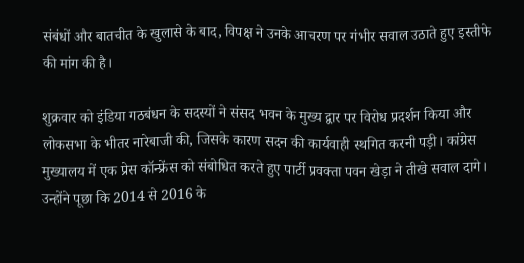संबंधों और बातचीत के खुलासे के बाद, विपक्ष ने उनके आचरण पर गंभीर सवाल उठाते हुए इस्तीफे की मांग की है।

शुक्रवार को इंडिया गठबंधन के सदस्यों ने संसद भवन के मुख्य द्वार पर विरोध प्रदर्शन किया और लोकसभा के भीतर नारेबाजी की, जिसके कारण सदन की कार्यवाही स्थगित करनी पड़ी। कांग्रेस मुख्यालय में एक प्रेस कॉन्फ्रेंस को संबोधित करते हुए पार्टी प्रवक्ता पवन खेड़ा ने तीखे सवाल दागे। उन्होंने पूछा कि 2014 से 2016 के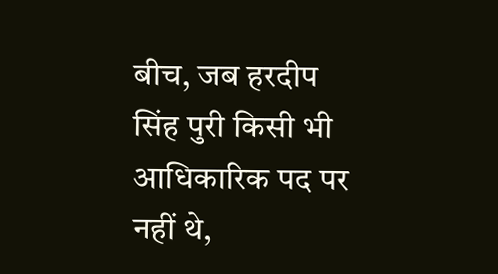बीच, जब हरदीप सिंह पुरी किसी भी आधिकारिक पद पर नहीं थे,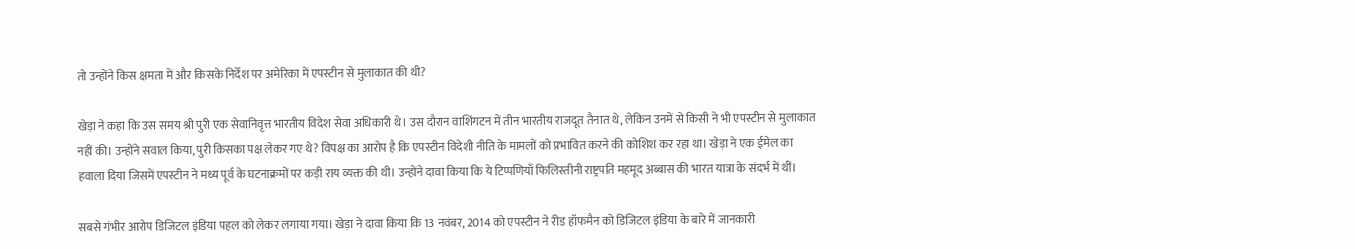तो उन्होंने किस क्षमता में और किसके निर्देश पर अमेरिका में एपस्टीन से मुलाकात की थी?

खेड़ा ने कहा कि उस समय श्री पुरी एक सेवानिवृत्त भारतीय विदेश सेवा अधिकारी थे। उस दौरान वाशिंगटन में तीन भारतीय राजदूत तैनात थे, लेकिन उनमें से किसी ने भी एपस्टीन से मुलाकात नहीं की। उन्होंने सवाल किया, पुरी किसका पक्ष लेकर गए थे? विपक्ष का आरोप है कि एपस्टीन विदेशी नीति के मामलों को प्रभावित करने की कोशिश कर रहा था। खेड़ा ने एक ईमेल का हवाला दिया जिसमें एपस्टीन ने मध्य पूर्व के घटनाक्रमों पर कड़ी राय व्यक्त की थी। उन्होंने दावा किया कि ये टिप्पणियाँ फिलिस्तीनी राष्ट्रपति महमूद अब्बास की भारत यात्रा के संदर्भ में थीं।

सबसे गंभीर आरोप डिजिटल इंडिया पहल को लेकर लगाया गया। खेड़ा ने दावा किया कि 13 नवंबर, 2014 को एपस्टीन ने रीड हॉफमैन को डिजिटल इंडिया के बारे में जानकारी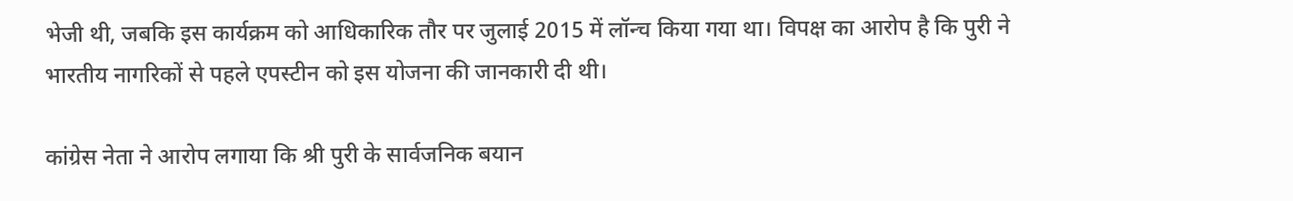भेजी थी, जबकि इस कार्यक्रम को आधिकारिक तौर पर जुलाई 2015 में लॉन्च किया गया था। विपक्ष का आरोप है कि पुरी ने भारतीय नागरिकों से पहले एपस्टीन को इस योजना की जानकारी दी थी।

कांग्रेस नेता ने आरोप लगाया कि श्री पुरी के सार्वजनिक बयान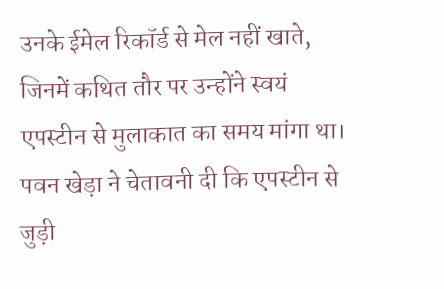उनके ईमेल रिकॉर्ड से मेल नहीं खाते, जिनमें कथित तौर पर उन्होंने स्वयं एपस्टीन से मुलाकात का समय मांगा था। पवन खेड़ा ने चेतावनी दी कि एपस्टीन से जुड़ी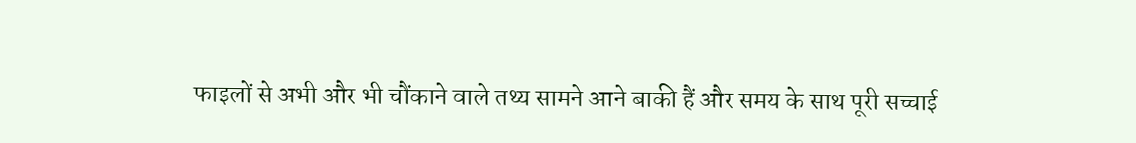फाइलों से अभी और भी चौंकाने वाले तथ्य सामने आने बाकी हैं और समय के साथ पूरी सच्चाई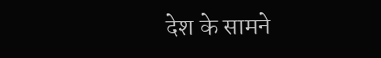देश के सामने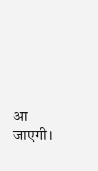आ जाएगी।